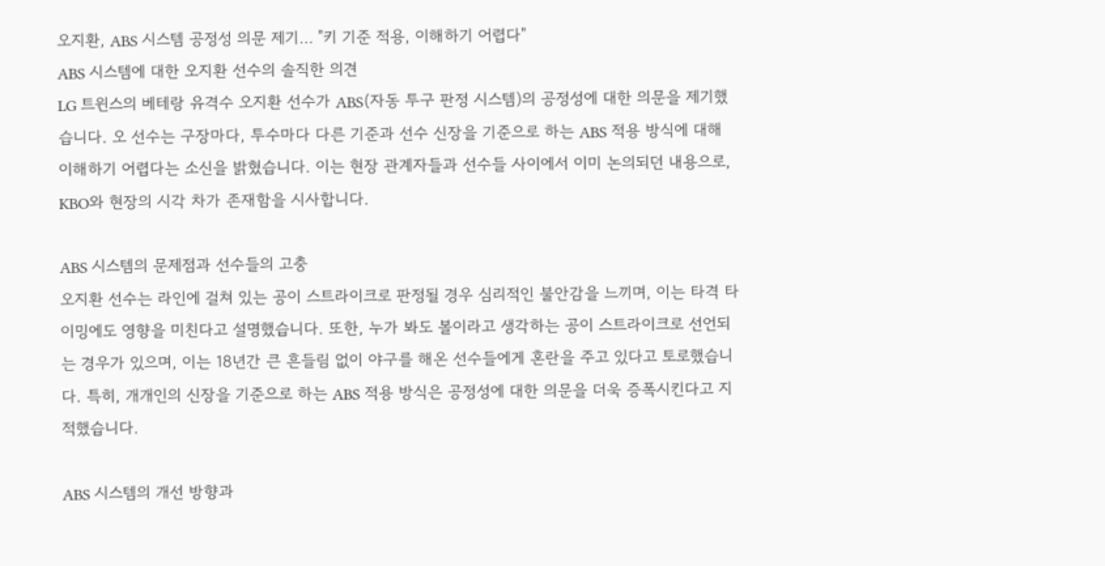오지환, ABS 시스템 공정성 의문 제기… "키 기준 적용, 이해하기 어렵다"
ABS 시스템에 대한 오지환 선수의 솔직한 의견
LG 트윈스의 베테랑 유격수 오지환 선수가 ABS(자동 투구 판정 시스템)의 공정성에 대한 의문을 제기했습니다. 오 선수는 구장마다, 투수마다 다른 기준과 선수 신장을 기준으로 하는 ABS 적용 방식에 대해 이해하기 어렵다는 소신을 밝혔습니다. 이는 현장 관계자들과 선수들 사이에서 이미 논의되던 내용으로, KBO와 현장의 시각 차가 존재함을 시사합니다.

ABS 시스템의 문제점과 선수들의 고충
오지환 선수는 라인에 걸쳐 있는 공이 스트라이크로 판정될 경우 심리적인 불안감을 느끼며, 이는 타격 타이밍에도 영향을 미친다고 설명했습니다. 또한, 누가 봐도 볼이라고 생각하는 공이 스트라이크로 선언되는 경우가 있으며, 이는 18년간 큰 흔들림 없이 야구를 해온 선수들에게 혼란을 주고 있다고 토로했습니다. 특히, 개개인의 신장을 기준으로 하는 ABS 적용 방식은 공정성에 대한 의문을 더욱 증폭시킨다고 지적했습니다.

ABS 시스템의 개선 방향과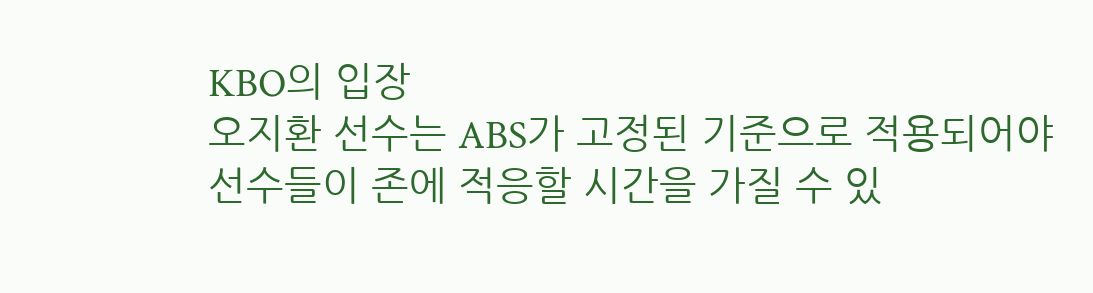KBO의 입장
오지환 선수는 ABS가 고정된 기준으로 적용되어야 선수들이 존에 적응할 시간을 가질 수 있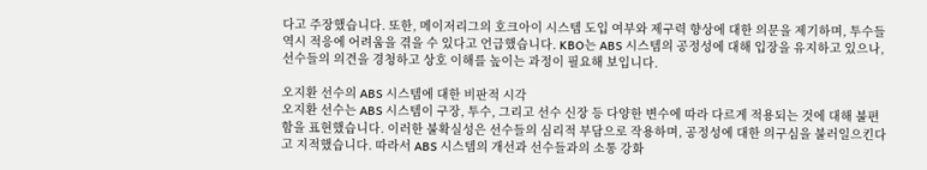다고 주장했습니다. 또한, 메이저리그의 호크아이 시스템 도입 여부와 제구력 향상에 대한 의문을 제기하며, 투수들 역시 적응에 어려움을 겪을 수 있다고 언급했습니다. KBO는 ABS 시스템의 공정성에 대해 입장을 유지하고 있으나, 선수들의 의견을 경청하고 상호 이해를 높이는 과정이 필요해 보입니다.

오지환 선수의 ABS 시스템에 대한 비판적 시각
오지환 선수는 ABS 시스템이 구장, 투수, 그리고 선수 신장 등 다양한 변수에 따라 다르게 적용되는 것에 대해 불편함을 표현했습니다. 이러한 불확실성은 선수들의 심리적 부담으로 작용하며, 공정성에 대한 의구심을 불러일으킨다고 지적했습니다. 따라서 ABS 시스템의 개선과 선수들과의 소통 강화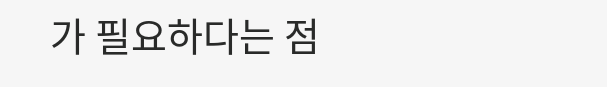가 필요하다는 점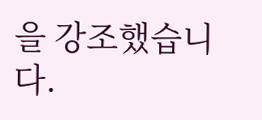을 강조했습니다.